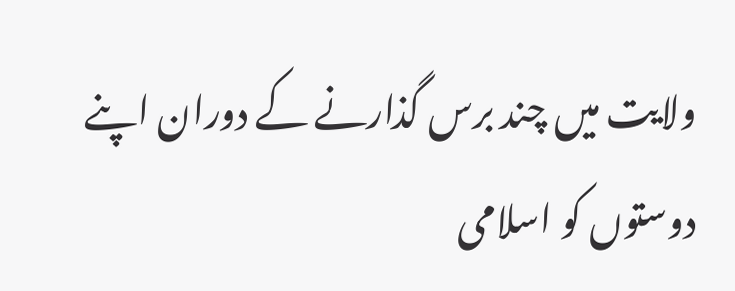ولایت میں چند برس گذارنے کے دوران اپنے دوستوں کو اسلامی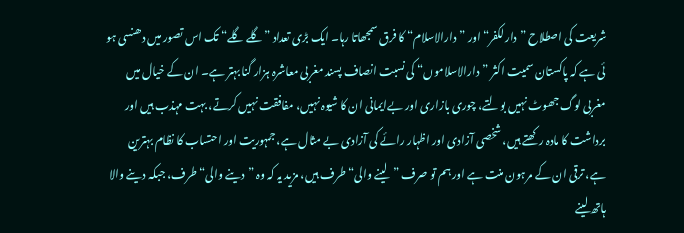شریعت کی اصطلاح ”دارلکفر“ اور ”دارالاسلام“ کا فرق سمجھاتا رہا۔ ایک بڑی تعداد ”گلے گلے“ تک اس تصور میں دھنسی ہو ئی ہے کہ پاکستان سمیت اکثر ”دارالاسلاموں“ کی نسبت انصاف پسند مغربی معاشرہ ہزار گنا بہتر ہے۔ ان کے خیال میں مغربی لوگ جھوٹ نہیں بولتے، چوری بازاری اور بےایمانی ان کا شیوہ نہیں، مفافقت نہیں کرتے، بہت مہذب ہیں اور برداشت کا مادہ رکھتے ہیں، شخصی آزادی اور اظہار رائے کی آزادی بے مثال ہے، جمہوریت اور احتساب کا نظام بہترین ہے، ترقی ان کے مرہون منت ہے اور ہم تو صرف ”لینے والی“ طرف ہیں، مزید یہ کہ وہ ”دینے والی“ طرف، جبکہ دینے والا ہاتھ لینے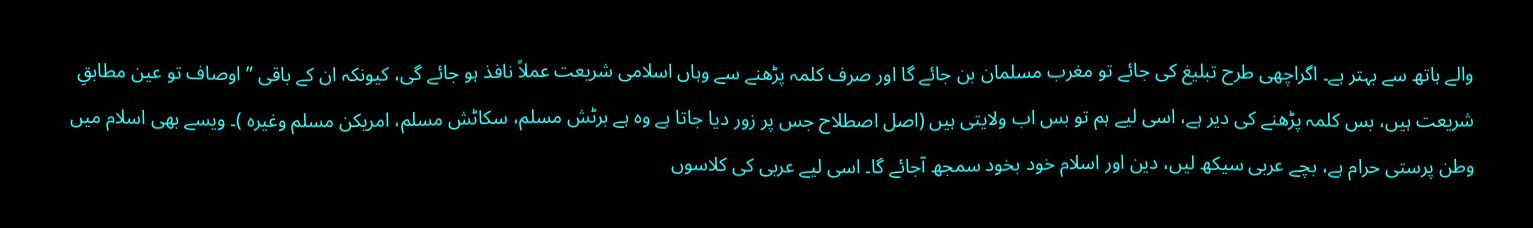والے ہاتھ سے بہتر ہے۔ اگراچھی طرح تبلیغ کی جائے تو مغرب مسلمان بن جائے گا اور صرف کلمہ پڑھنے سے وہاں اسلامی شریعت عملاً نافذ ہو جائے گی، کیونکہ ان کے باقی ”اوصاف تو عین مطابقِ شریعت ہیں، بس کلمہ پڑھنے کی دیر ہے، اسی لیے ہم تو بس اب ولایتی ہیں (اصل اصطلاح جس پر زور دیا جاتا ہے وہ ہے برٹش مسلم، سکاٹش مسلم، امریکن مسلم وغیرہ )۔ ویسے بھی اسلام میں وطن پرستی حرام ہے، بچے عربی سیکھ لیں، دین اور اسلام خود بخود سمجھ آجائے گا۔ اسی لیے عربی کی کلاسوں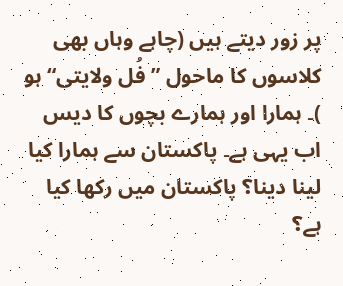پر زور دیتے ہیں (چاہے وہاں بھی کلاسوں کا ماحول ”فُل ولایتی“ ہو )۔ ہمارا اور ہمارے بچوں کا دیس اب یہی ہے۔ پاکستان سے ہمارا کیا لینا دینا؟ پاکستان میں رکھا کیا ہے؟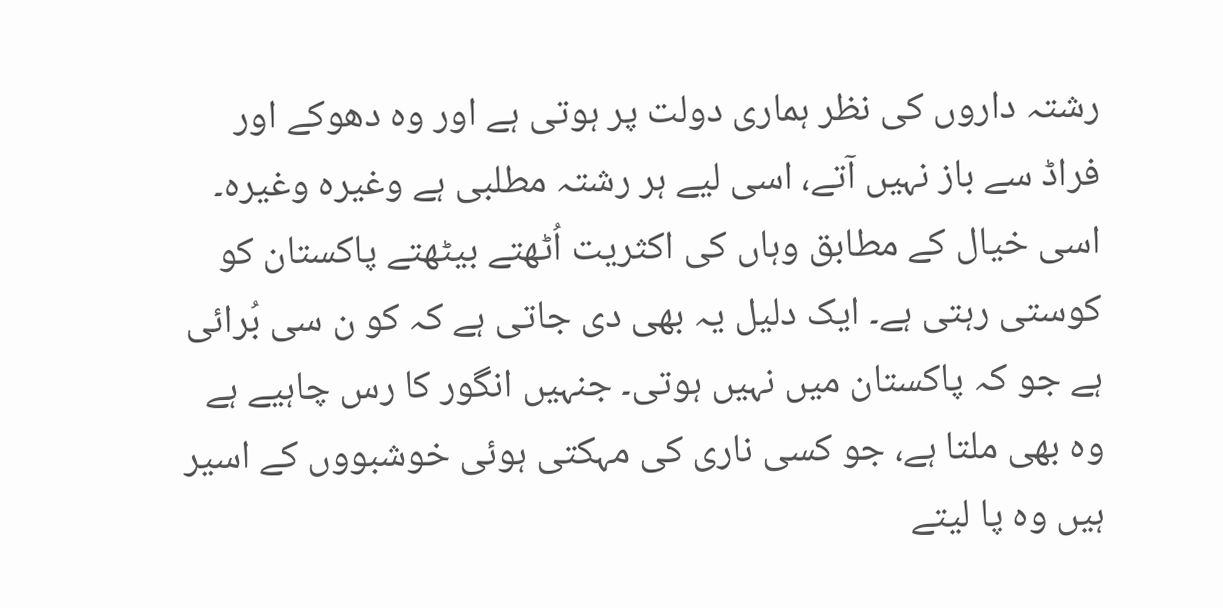رشتہ داروں کی نظر ہماری دولت پر ہوتی ہے اور وہ دھوکے اور فراڈ سے باز نہیں آتے، اسی لیے ہر رشتہ مطلبی ہے وغیرہ وغیرہ۔ اسی خیال کے مطابق وہاں کی اکثریت اُٹھتے بیٹھتے پاکستان کو کوستی رہتی ہے۔ ایک دلیل یہ بھی دی جاتی ہے کہ کو ن سی بُرائی ہے جو کہ پاکستان میں نہیں ہوتی۔ جنہیں انگور کا رس چاہیے ہے وہ بھی ملتا ہے، جو کسی ناری کی مہکتی ہوئی خوشبووں کے اسیر ہیں وہ پا لیتے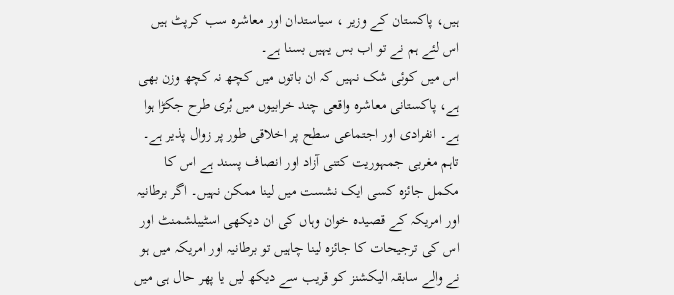ہیں، پاکستان کے وزیر ، سیاستدان اور معاشرہ سب کرپٹ ہیں اس لئے ہم نے تو اب بس یہیں بسنا ہے۔
اس میں کوئی شک نہیں کہ ان باتوں میں کچھ نہ کچھ وزن بھی ہے، پاکستانی معاشرہ واقعی چند خرابیوں میں بُری طرح جکڑا ہوا ہے۔ انفرادی اور اجتماعی سطح پر اخلاقی طور پر زوال پذیر ہے۔ تاہم مغربی جمہوریت کتنی آزاد اور انصاف پسند ہے اس کا مکمل جائزہ کسی ایک نشست میں لینا ممکن نہیں۔ اگر برطانیہ اور امریکہ کے قصیدہ خوان وہاں کی ان دیکھی اسٹیبلشمنٹ اور اس کی ترجیحات کا جائزہ لینا چاہیں تو برطانیہ اور امریکہ میں ہو نے والے سابقہ الیکشنز کو قریب سے دیکھ لیں یا پھر حال ہی میں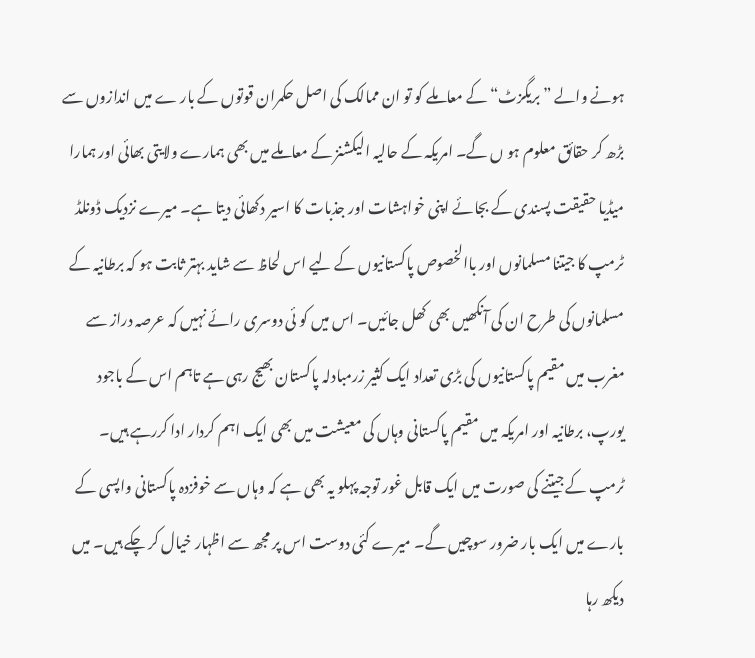ہونے والے ”بریگزٹ“ کے معاملے کو تو ان ممالک کی اصل حکمران قوتوں کے بار ے میں اندازوں سے بڑھ کر حقائق معلوم ہو ں گے۔ امریکہ کے حالیہ الیکشنز کے معاملے میں بھی ہمارے ولایتی بھائی اور ہمارا میڈیا حقیقت پسندی کے بجائے اپنی خواہشات اور جذبات کا اسیر دکھائی دیتا ہے۔ میرے نزدیک ڈونلڈ ٹرمپ کا جیتنا مسلمانوں اور باالخصوص پاکستانیوں کے لیے اس لحاظ سے شاید بہتر ثابت ہو کہ برطانیہ کے مسلمانوں کی طرح ان کی آنکھیں بھی کھل جائیں۔ اس میں کو ئی دوسری رائے نہیں کہ عرصہ دراز سے مغرب میں مقیم پاکستانیوں کی بڑی تعداد ایک کثیر زرمبادلہ پاکستان بھیج رہی ہے تاہم اس کے باجود یورپ، برطانیہ اور امریکہ میں مقیم پاکستانی وہاں کی معیشت میں بھی ایک اہم کردار ادا کررہے ہیں۔
ٹرمپ کے جیتنے کی صورت میں ایک قابل غور توجہ پہلو یہ بھی ہے کہ وہاں سے خوفزدہ پاکستانی واپسی کے بارے میں ایک بار ضرور سوچیں گے۔ میرے کئی دوست اس پر مجھ سے اظہار خیال کر چکے ہیں۔ میں دیکھ رہا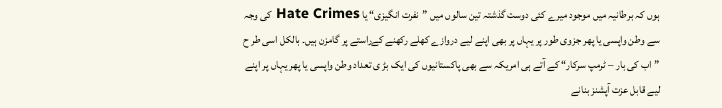ہوں کہ برطانیہ میں موجود میرے کئی دوست گذشتہ تین سالوں میں ”نفرت انگیزی“ یا Hate Crimes کی وجہ سے وطن واپسی یا پھر جزوی طور پر یہاں پر بھی اپنے لیے دروازے کھلے رکھنے کےراستے پر گامزن ہیں۔ بالکل اسی طر ح ”اب کی بار – ٹرمپ سرکار“ کے آتے ہی امریکہ سے بھی پاکستانیوں کی ایک بڑ ی تعداد وطن واپسی یا پھر یہاں پر اپنے لیے قابل عزت آپشنز بنانے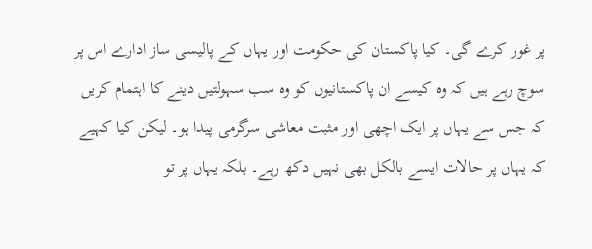پر غور کرے گی۔ کیا پاکستان کی حکومت اور یہاں کے پالیسی ساز ادارے اس پر سوچ رہے ہیں کہ وہ کیسے ان پاکستانیوں کو وہ سب سہولتیں دینے کا اہتمام کریں کہ جس سے یہاں پر ایک اچھی اور مثبت معاشی سرگرمی پیدا ہو۔ لیکن کیا کہیے کہ یہاں پر حالات ایسے بالکل بھی نہیں دکھ رہے۔ بلکہ یہاں پر تو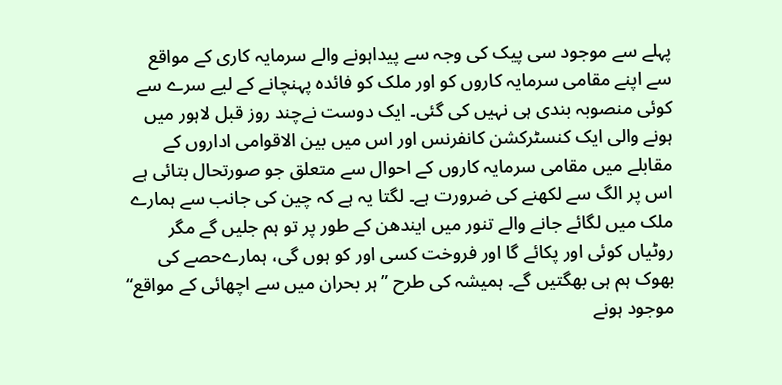پہلے سے موجود سی پیک کی وجہ سے پیداہونے والے سرمایہ کاری کے مواقع سے اپنے مقامی سرمایہ کاروں کو اور ملک کو فائدہ پہنچانے کے لیے سرے سے کوئی منصوبہ بندی ہی نہیں کی گئی۔ ایک دوست نےچند روز قبل لاہور میں ہونے والی ایک کنسٹرکشن کانفرنس اور اس میں بین الاقوامی اداروں کے مقابلے میں مقامی سرمایہ کاروں کے احوال سے متعلق جو صورتحال بتائی ہے اس پر الگ سے لکھنے کی ضرورت ہے۔ لگتا یہ ہے کہ چین کی جانب سے ہمارے ملک میں لگائے جانے والے تنور میں ایندھن کے طور پر تو ہم جلیں گے مگر روٹیاں کوئی اور پکائے گا اور فروخت کسی اور کو ہوں گی، ہمارےحصے کی بھوک ہم ہی بھگتیں گے۔ ہمیشہ کی طرح ”ہر بحران میں سے اچھائی کے مواقع“ موجود ہونے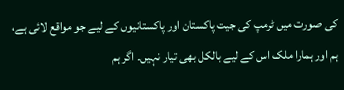کی صورت میں ٹرمپ کی جیت پاکستان اور پاکستانیوں کے لیے جو مواقع لائی ہے، ہم اور ہمارا ملک اس کے لیے بالکل بھی تیار نہیں۔ اگر ہم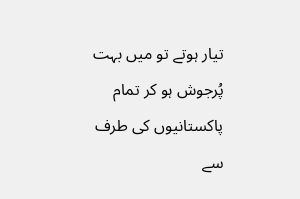تیار ہوتے تو میں بہت پُرجوش ہو کر تمام پاکستانیوں کی طرف سے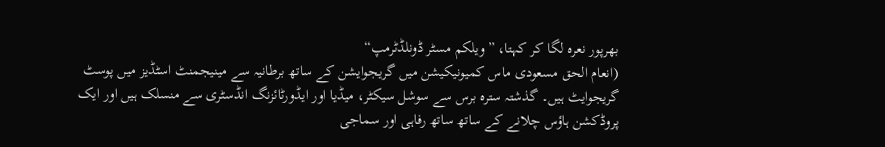بھرپور نعرہ لگا کر کہتا، ”ویلکم مسٹر ڈونلڈٹرمپ“
(انعام الحق مسعودی ماس کمیونیکیشن میں گریجوایشن کے ساتھ برطانیہ سے مینیجمنٹ اسٹڈیز میں پوسٹ گریجوایٹ ہیں۔ گذشتہ سترہ برس سے سوشل سیکٹر، میڈیا اور ایڈورٹائزنگ انڈسٹری سے منسلک ہیں اور ایک پروڈکشن ہاؤس چلانے کے ساتھ ساتھ رفاہی اور سماجی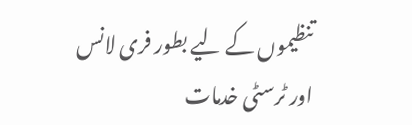تنظیموں کے لیے بطور فری لانس اور ٹرسٹی خدمات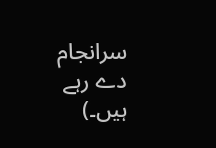سرانجام دے رہے ہیں۔)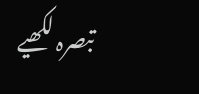تبصرہ لکھیے